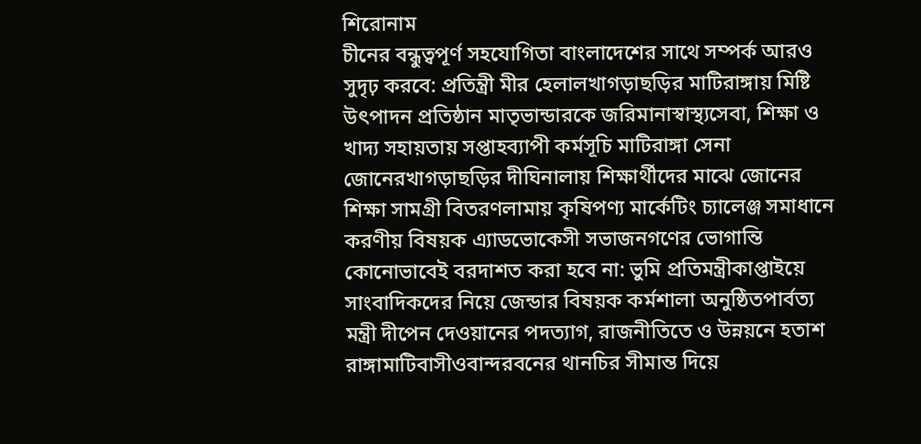শিরোনাম
চীনের বন্ধুত্বপূর্ণ সহযোগিতা বাংলাদেশের সাথে সম্পর্ক আরও সুদৃঢ় করবে: প্রতিন্ত্রী মীর হেলালখাগড়াছড়ির মাটিরাঙ্গায় মিষ্টি উৎপাদন প্রতিষ্ঠান মাতৃভান্ডারকে জরিমানাস্বাস্থ্যসেবা, শিক্ষা ও খাদ্য সহায়তায় সপ্তাহব্যাপী কর্মসূচি মাটিরাঙ্গা সেনা জোনেরখাগড়াছড়ির দীঘিনালায় শিক্ষার্থীদের মাঝে জোনের শিক্ষা সামগ্রী বিতরণলামায় কৃষিপণ্য মার্কেটিং চ্যালেঞ্জ সমাধানে করণীয় বিষয়ক এ্যাডভোকেসী সভাজনগণের ভোগান্তি কোনোভাবেই বরদাশত করা হবে না: ভুমি প্রতিমন্ত্রীকাপ্তাইয়ে সাংবাদিকদের নিয়ে জেন্ডার বিষয়ক কর্মশালা অনুষ্ঠিতপার্বত্য মন্ত্রী দীপেন দেওয়ানের পদত্যাগ, রাজনীতিতে ও উন্নয়নে হতাশ রাঙ্গামাটিবাসীওবান্দরবনের থানচির সীমান্ত দিয়ে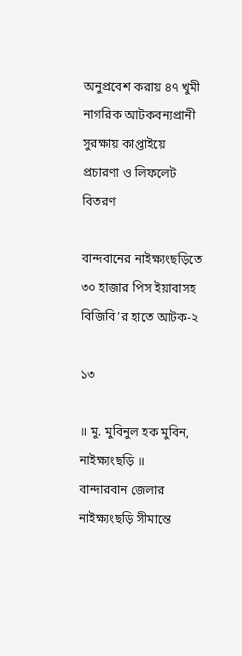অনুপ্রবেশ করায় ৪৭ খুমী নাগরিক আটকবন্যপ্রানী সুরক্ষায় কাপ্তাইয়ে প্রচারণা ও লিফলেট বিতরণ

বান্দবানের নাইক্ষ্যংছড়িতে ৩০ হাজার পিস ইয়াবাসহ বিজিবি’র হাতে আটক-২

১৩

॥ মু. মুবিনুল হক মুবিন, নাইক্ষ্যংছড়ি ॥
বান্দারবান জেলার নাইক্ষ্যংছড়ি সীমান্তে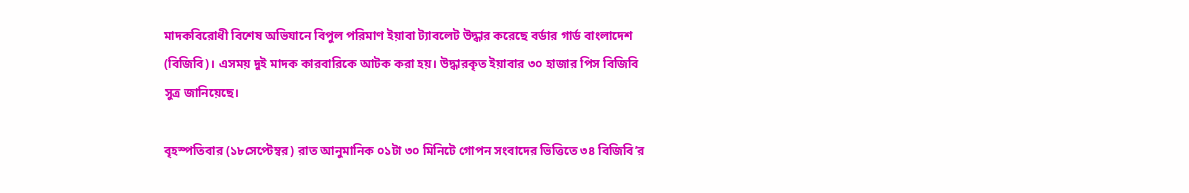মাদকবিরোধী বিশেষ অভিযানে বিপুল পরিমাণ ইয়াবা ট্যাবলেট উদ্ধার করেছে বর্ডার গার্ড বাংলাদেশ (বিজিবি)। এসময় দুই মাদক কারবারিকে আটক করা হয়। উদ্ধারকৃত ইয়াবার ৩০ হাজার পিস বিজিবি সুত্র জানিয়েছে।

বৃহস্পতিবার (১৮সেপ্টেম্বর) রাত আনুমানিক ০১টা ৩০ মিনিটে গোপন সংবাদের ভিত্তিতে ৩৪ বিজিবি’র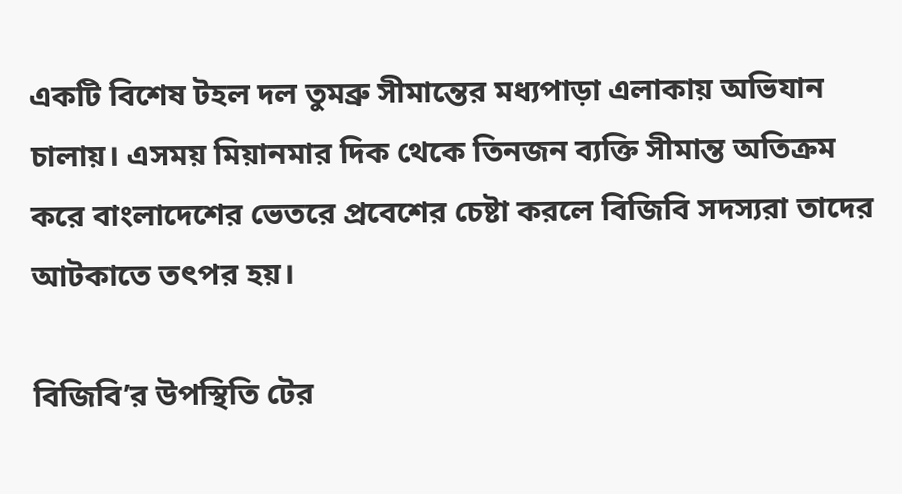একটি বিশেষ টহল দল তুমব্রু সীমান্তের মধ্যপাড়া এলাকায় অভিযান চালায়। এসময় মিয়ানমার দিক থেকে তিনজন ব্যক্তি সীমান্ত অতিক্রম করে বাংলাদেশের ভেতরে প্রবেশের চেষ্টা করলে বিজিবি সদস্যরা তাদের আটকাতে তৎপর হয়।

বিজিবি’র উপস্থিতি টের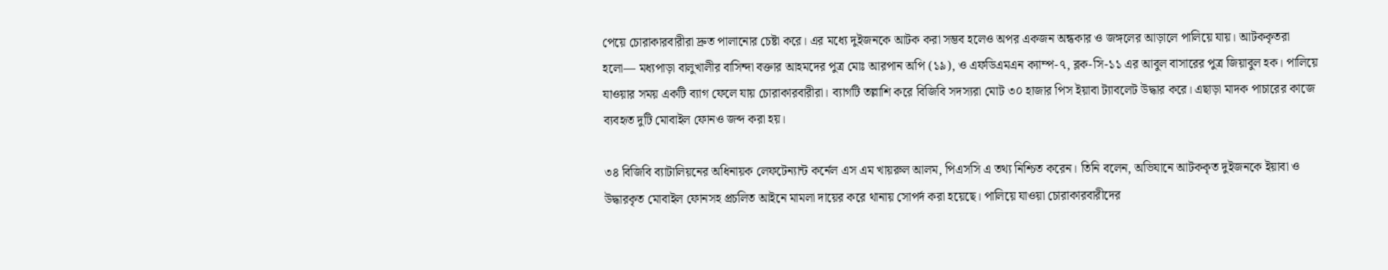পেয়ে চোরাকারবারীরা দ্রুত পালানোর চেষ্টা করে। এর মধ্যে দুইজনকে আটক করা সম্ভব হলেও অপর একজন অন্ধকার ও জঙ্গলের আড়ালে পালিয়ে যায়। আটককৃতরা হলো— মধ্যপাড়া বালুখালীর বাসিন্দা বক্তার আহমদের পুত্র মোঃ আরপান অপি (১৯), ও এফডিএমএন ক্যাম্প-৭, ব্লক-সি-১১ এর আবুল বাসারের পুত্র জিয়াবুল হক। পালিয়ে যাওয়ার সময় একটি ব্যাগ ফেলে যায় চোরাকারবারীরা। ব্যাগটি তল্লাশি করে বিজিবি সদস্যরা মোট ৩০ হাজার পিস ইয়াবা ট্যাবলেট উদ্ধার করে। এছাড়া মাদক পাচারের কাজে ব্যবহৃত দুটি মোবাইল ফোনও জব্দ করা হয়।

৩৪ বিজিবি ব্যাটালিয়নের অধিনায়ক লেফটেন্যান্ট কর্নেল এস এম খায়রুল আলম, পিএসসি এ তথ্য নিশ্চিত করেন। তিনি বলেন, অভিযানে আটককৃত দুইজনকে ইয়াবা ও উদ্ধারকৃত মোবাইল ফোনসহ প্রচলিত আইনে মামলা দায়ের করে থানায় সোপর্দ করা হয়েছে। পালিয়ে যাওয়া চোরাকারবারীদের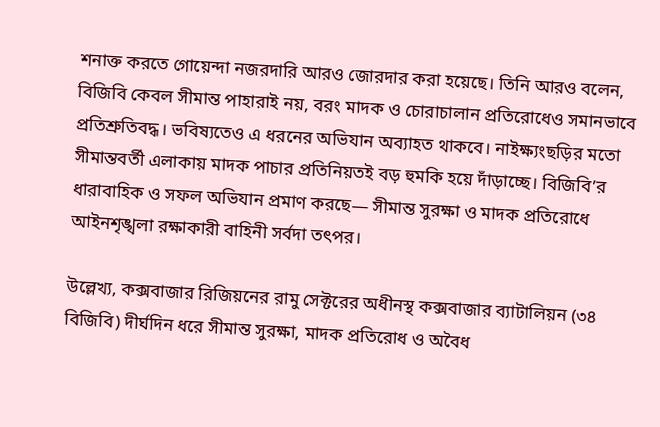শনাক্ত করতে গোয়েন্দা নজরদারি আরও জোরদার করা হয়েছে। তিনি আরও বলেন, বিজিবি কেবল সীমান্ত পাহারাই নয়, বরং মাদক ও চোরাচালান প্রতিরোধেও সমানভাবে প্রতিশ্রুতিবদ্ধ। ভবিষ্যতেও এ ধরনের অভিযান অব্যাহত থাকবে। নাইক্ষ্যংছড়ির মতো সীমান্তবর্তী এলাকায় মাদক পাচার প্রতিনিয়তই বড় হুমকি হয়ে দাঁড়াচ্ছে। বিজিবি’র ধারাবাহিক ও সফল অভিযান প্রমাণ করছে— সীমান্ত সুরক্ষা ও মাদক প্রতিরোধে আইনশৃঙ্খলা রক্ষাকারী বাহিনী সর্বদা তৎপর।

উল্লেখ্য, কক্সবাজার রিজিয়নের রামু সেক্টরের অধীনস্থ কক্সবাজার ব্যাটালিয়ন (৩৪ বিজিবি) দীর্ঘদিন ধরে সীমান্ত সুরক্ষা, মাদক প্রতিরোধ ও অবৈধ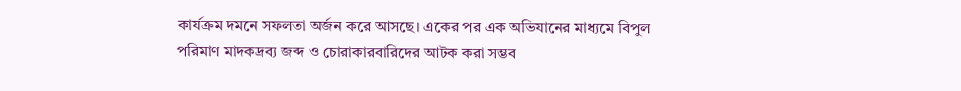কার্যক্রম দমনে সফলতা অর্জন করে আসছে। একের পর এক অভিযানের মাধ্যমে বিপুল পরিমাণ মাদকদ্রব্য জব্দ ও চোরাকারবারিদের আটক করা সম্ভব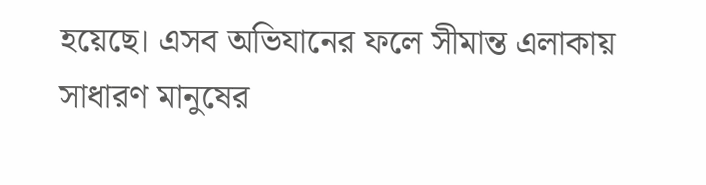হয়েছে। এসব অভিযানের ফলে সীমান্ত এলাকায় সাধারণ মানুষের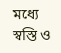মধ্যে স্বস্তি ও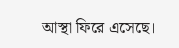আস্থা ফিরে এসেছে।